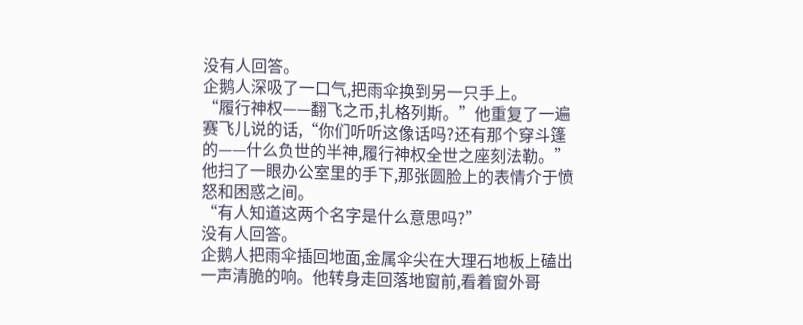没有人回答。
企鹅人深吸了一口气,把雨伞换到另一只手上。
“履行神权——翻飞之币,扎格列斯。”他重复了一遍赛飞儿说的话,“你们听听这像话吗?还有那个穿斗篷的——什么负世的半神,履行神权全世之座刻法勒。”
他扫了一眼办公室里的手下,那张圆脸上的表情介于愤怒和困惑之间。
“有人知道这两个名字是什么意思吗?”
没有人回答。
企鹅人把雨伞插回地面,金属伞尖在大理石地板上磕出一声清脆的响。他转身走回落地窗前,看着窗外哥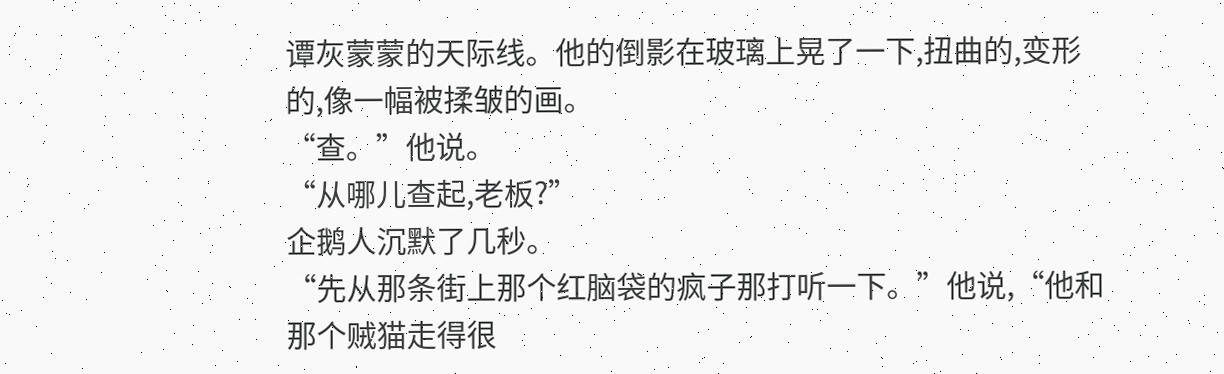谭灰蒙蒙的天际线。他的倒影在玻璃上晃了一下,扭曲的,变形的,像一幅被揉皱的画。
“查。”他说。
“从哪儿查起,老板?”
企鹅人沉默了几秒。
“先从那条街上那个红脑袋的疯子那打听一下。”他说,“他和那个贼猫走得很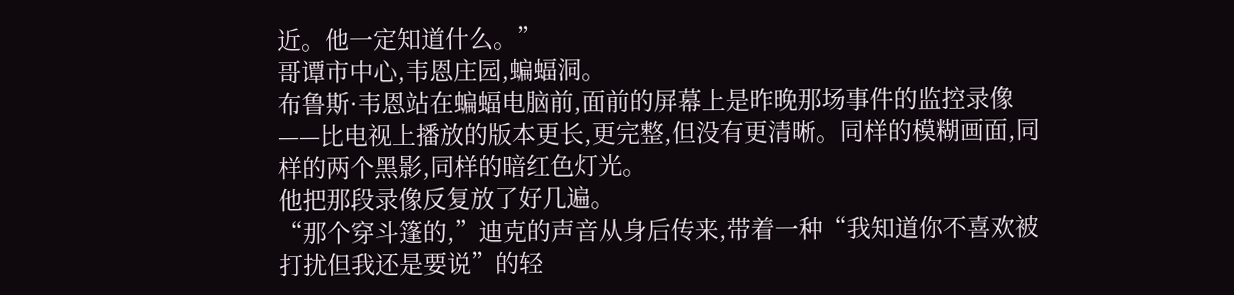近。他一定知道什么。”
哥谭市中心,韦恩庄园,蝙蝠洞。
布鲁斯·韦恩站在蝙蝠电脑前,面前的屏幕上是昨晚那场事件的监控录像——比电视上播放的版本更长,更完整,但没有更清晰。同样的模糊画面,同样的两个黑影,同样的暗红色灯光。
他把那段录像反复放了好几遍。
“那个穿斗篷的,”迪克的声音从身后传来,带着一种“我知道你不喜欢被打扰但我还是要说”的轻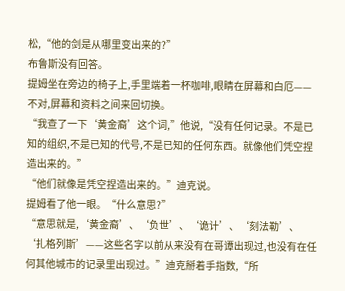松,“他的剑是从哪里变出来的?”
布鲁斯没有回答。
提姆坐在旁边的椅子上,手里端着一杯咖啡,眼睛在屏幕和白厄——不对,屏幕和资料之间来回切换。
“我查了一下‘黄金裔’这个词,”他说,“没有任何记录。不是已知的组织,不是已知的代号,不是已知的任何东西。就像他们凭空捏造出来的。”
“他们就像是凭空捏造出来的。”迪克说。
提姆看了他一眼。“什么意思?”
“意思就是,‘黄金裔’、‘负世’、‘诡计’、‘刻法勒’、‘扎格列斯’——这些名字以前从来没有在哥谭出现过,也没有在任何其他城市的记录里出现过。”迪克掰着手指数,“所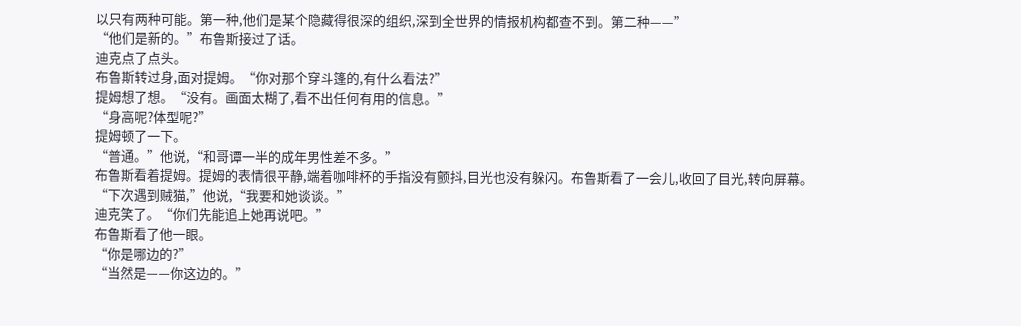以只有两种可能。第一种,他们是某个隐藏得很深的组织,深到全世界的情报机构都查不到。第二种——”
“他们是新的。”布鲁斯接过了话。
迪克点了点头。
布鲁斯转过身,面对提姆。“你对那个穿斗篷的,有什么看法?”
提姆想了想。“没有。画面太糊了,看不出任何有用的信息。”
“身高呢?体型呢?”
提姆顿了一下。
“普通。”他说,“和哥谭一半的成年男性差不多。”
布鲁斯看着提姆。提姆的表情很平静,端着咖啡杯的手指没有颤抖,目光也没有躲闪。布鲁斯看了一会儿,收回了目光,转向屏幕。
“下次遇到贼猫,”他说,“我要和她谈谈。”
迪克笑了。“你们先能追上她再说吧。”
布鲁斯看了他一眼。
“你是哪边的?”
“当然是——你这边的。”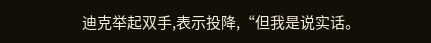迪克举起双手,表示投降,“但我是说实话。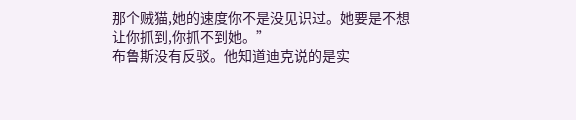那个贼猫,她的速度你不是没见识过。她要是不想让你抓到,你抓不到她。”
布鲁斯没有反驳。他知道迪克说的是实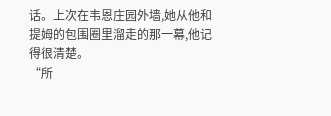话。上次在韦恩庄园外墙,她从他和提姆的包围圈里溜走的那一幕,他记得很清楚。
“所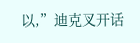以,”迪克叉开话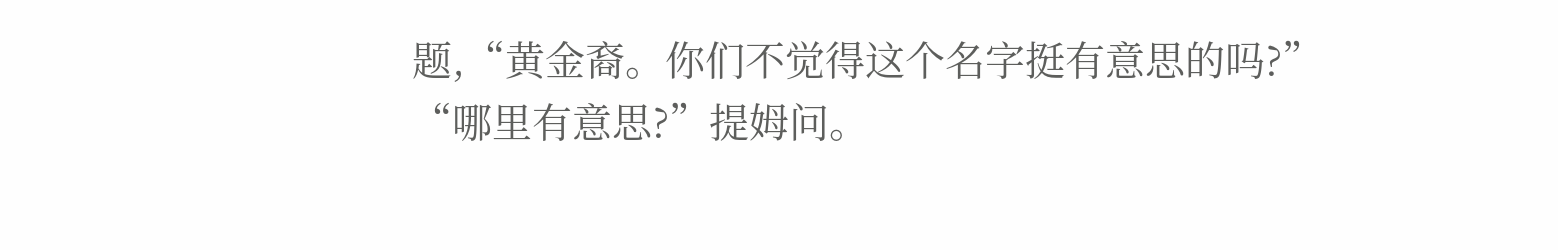题,“黄金裔。你们不觉得这个名字挺有意思的吗?”
“哪里有意思?”提姆问。